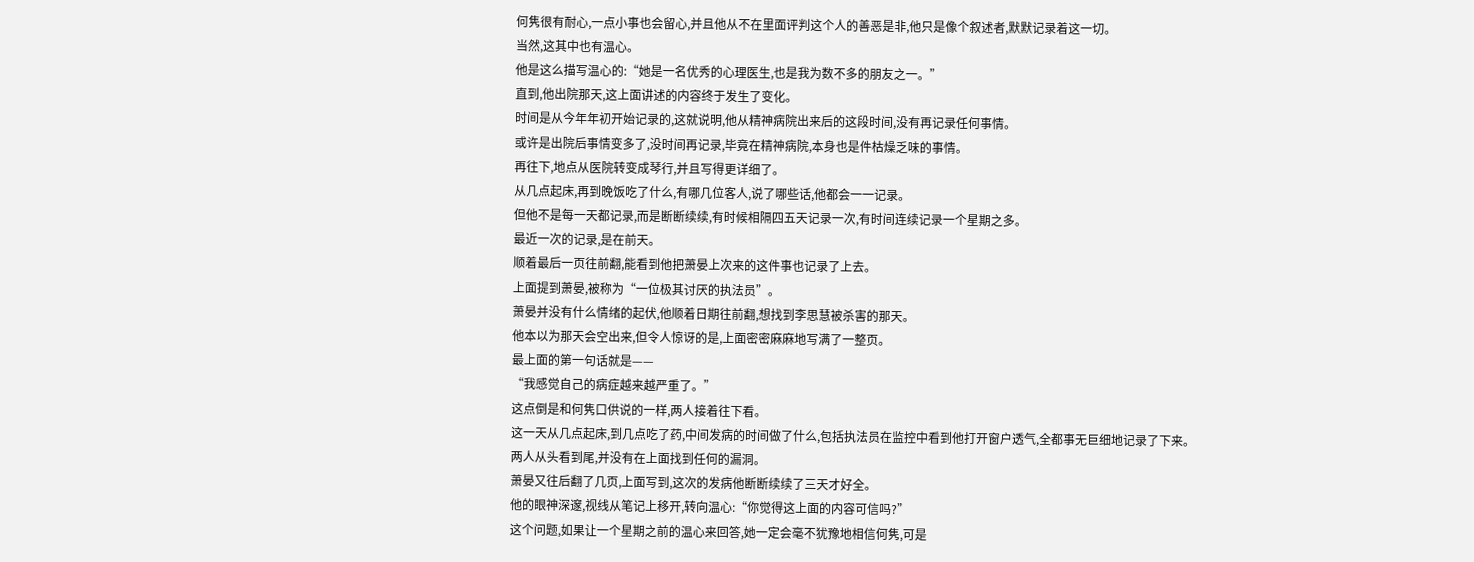何隽很有耐心,一点小事也会留心,并且他从不在里面评判这个人的善恶是非,他只是像个叙述者,默默记录着这一切。
当然,这其中也有温心。
他是这么描写温心的:“她是一名优秀的心理医生,也是我为数不多的朋友之一。”
直到,他出院那天,这上面讲述的内容终于发生了变化。
时间是从今年年初开始记录的,这就说明,他从精神病院出来后的这段时间,没有再记录任何事情。
或许是出院后事情变多了,没时间再记录,毕竟在精神病院,本身也是件枯燥乏味的事情。
再往下,地点从医院转变成琴行,并且写得更详细了。
从几点起床,再到晚饭吃了什么,有哪几位客人,说了哪些话,他都会一一记录。
但他不是每一天都记录,而是断断续续,有时候相隔四五天记录一次,有时间连续记录一个星期之多。
最近一次的记录,是在前天。
顺着最后一页往前翻,能看到他把萧晏上次来的这件事也记录了上去。
上面提到萧晏,被称为“一位极其讨厌的执法员”。
萧晏并没有什么情绪的起伏,他顺着日期往前翻,想找到李思慧被杀害的那天。
他本以为那天会空出来,但令人惊讶的是,上面密密麻麻地写满了一整页。
最上面的第一句话就是——
“我感觉自己的病症越来越严重了。”
这点倒是和何隽口供说的一样,两人接着往下看。
这一天从几点起床,到几点吃了药,中间发病的时间做了什么,包括执法员在监控中看到他打开窗户透气,全都事无巨细地记录了下来。
两人从头看到尾,并没有在上面找到任何的漏洞。
萧晏又往后翻了几页,上面写到,这次的发病他断断续续了三天才好全。
他的眼神深邃,视线从笔记上移开,转向温心:“你觉得这上面的内容可信吗?”
这个问题,如果让一个星期之前的温心来回答,她一定会毫不犹豫地相信何隽,可是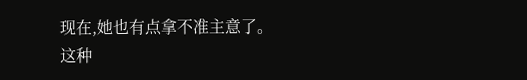现在,她也有点拿不准主意了。
这种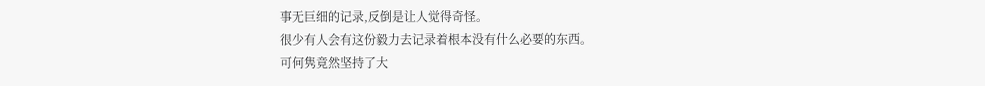事无巨细的记录,反倒是让人觉得奇怪。
很少有人会有这份毅力去记录着根本没有什么必要的东西。
可何隽竟然坚持了大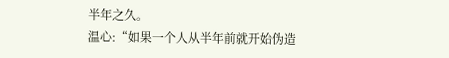半年之久。
温心:“如果一个人从半年前就开始伪造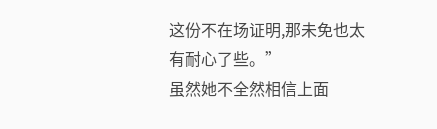这份不在场证明,那未免也太有耐心了些。”
虽然她不全然相信上面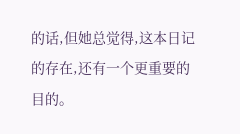的话,但她总觉得,这本日记的存在,还有一个更重要的目的。